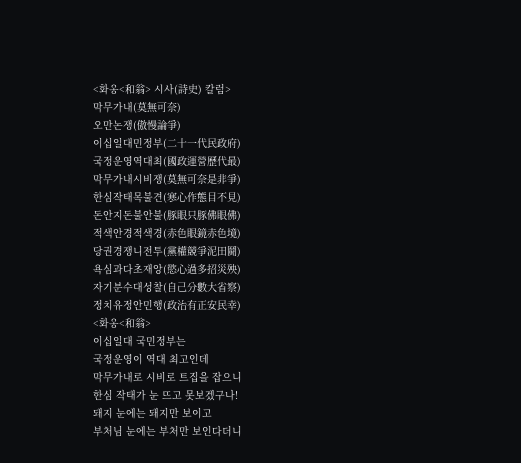<화옹<和翁> 시사(詩史) 칼럼>
막무가내(莫無可奈)
오만논쟁(傲慢論爭)
이십일대민정부(二十一代民政府)
국정운영역대최(國政運營歷代最)
막무가내시비쟁(莫無可奈是非爭)
한심작태목불견(寒心作態目不見)
돈안지돈불안불(豚眼只豚佛眼佛)
적색안경적색경(赤色眼鏡赤色境)
당권경쟁니전투(黨權競爭泥田鬪)
욕심과다초재앙(慾心過多招災殃)
자기분수대성찰(自己分數大省察)
정치유정안민행(政治有正安民幸)
<화옹<和翁>
이십일대 국민정부는
국정운영이 역대 최고인데
막무가내로 시비로 트집을 잡으니
한심 작태가 눈 뜨고 못보겠구나!
돼지 눈에는 돼지만 보이고
부처님 눈에는 부처만 보인다더니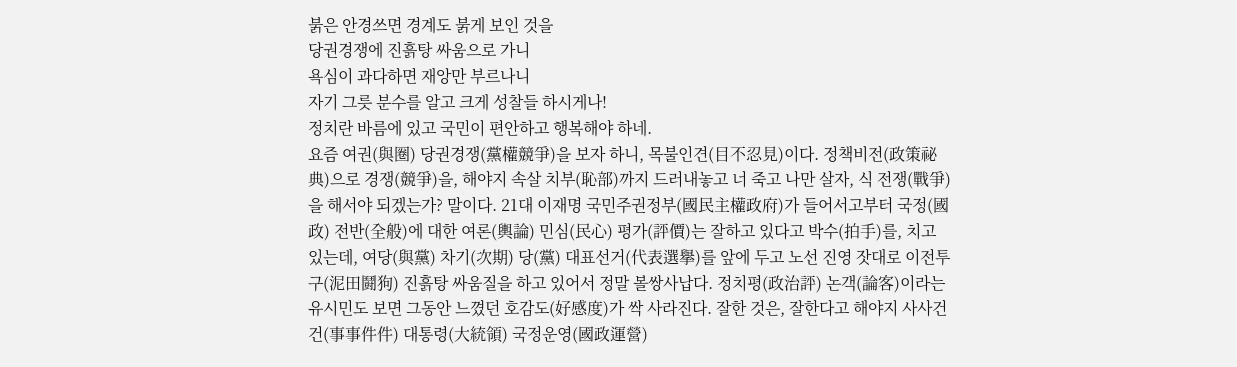붉은 안경쓰면 경계도 붉게 보인 것을
당권경쟁에 진흙탕 싸움으로 가니
욕심이 과다하면 재앙만 부르나니
자기 그릇 분수를 알고 크게 성찰들 하시게나!
정치란 바름에 있고 국민이 편안하고 행복해야 하네.
요즘 여권(與圈) 당권경쟁(黨權競爭)을 보자 하니, 목불인견(目不忍見)이다. 정책비전(政策祕典)으로 경쟁(競爭)을, 해야지 속살 치부(恥部)까지 드러내놓고 너 죽고 나만 살자, 식 전쟁(戰爭)을 해서야 되겠는가? 말이다. 21대 이재명 국민주권정부(國民主權政府)가 들어서고부터 국정(國政) 전반(全般)에 대한 여론(輿論) 민심(民心) 평가(評價)는 잘하고 있다고 박수(拍手)를, 치고 있는데, 여당(與黨) 차기(次期) 당(黨) 대표선거(代表選擧)를 앞에 두고 노선 진영 잣대로 이전투구(泥田鬪狗) 진흙탕 싸움질을 하고 있어서 정말 볼쌍사납다. 정치평(政治評) 논객(論客)이라는 유시민도 보면 그동안 느꼈던 호감도(好感度)가 싹 사라진다. 잘한 것은, 잘한다고 해야지 사사건건(事事件件) 대통령(大統領) 국정운영(國政運營)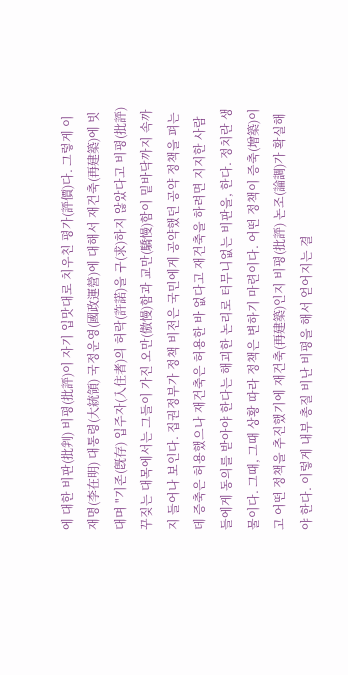에 대한 비판(批判) 비평(批評)이 자기 입맛대로 치우친 평가(評價)다. 그렇게 이재명(李在明) 대통령(大統領) 국정운영(國政運營)에 대해서 재건축(再建築)에 빗대며 "기존(旣存) 입주자(入住者)의 허락(許諾)을 구(求)하지 않았다고 비평(批評) 꾸짖는 대목에서는 그들이 가진 오만(傲慢)함과 교만(驕慢)함이 밑바닥까지 속까지 들어나 보인다. 집권정부가 정책 비전은 국민에게 공약했던 공약 정책을 펴는데 증축은 허용했으나 재건축은 허용한 바 없다고 재건축을 하려면 지지한 사람들에게 동의를 받아야 한다는 해괴한 논리로 터무니없는 비판을, 한다. 정치란 생물이다. 그때, 그때 상황 따라 정책은 변하기 마련이다. 어떤 정책이 증축(增築)이고 어떤 정책을 추진했기에 재건축(再建築)인지 비평(批評) 논조(論調)가 확실해야 한다. 이렇게 내부 총질 비난 비평을 해서 얻어지는 결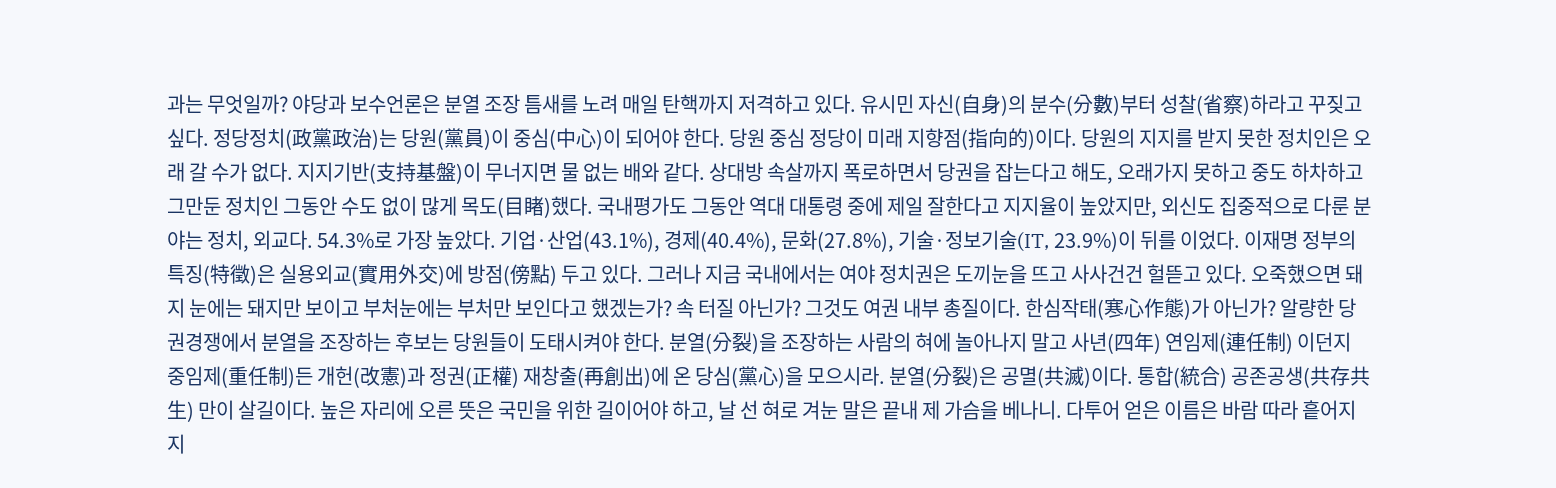과는 무엇일까? 야당과 보수언론은 분열 조장 틈새를 노려 매일 탄핵까지 저격하고 있다. 유시민 자신(自身)의 분수(分數)부터 성찰(省察)하라고 꾸짖고 싶다. 정당정치(政黨政治)는 당원(黨員)이 중심(中心)이 되어야 한다. 당원 중심 정당이 미래 지향점(指向的)이다. 당원의 지지를 받지 못한 정치인은 오래 갈 수가 없다. 지지기반(支持基盤)이 무너지면 물 없는 배와 같다. 상대방 속살까지 폭로하면서 당권을 잡는다고 해도, 오래가지 못하고 중도 하차하고 그만둔 정치인 그동안 수도 없이 많게 목도(目睹)했다. 국내평가도 그동안 역대 대통령 중에 제일 잘한다고 지지율이 높았지만, 외신도 집중적으로 다룬 분야는 정치, 외교다. 54.3%로 가장 높았다. 기업·산업(43.1%), 경제(40.4%), 문화(27.8%), 기술·정보기술(IT, 23.9%)이 뒤를 이었다. 이재명 정부의 특징(特徵)은 실용외교(實用外交)에 방점(傍點) 두고 있다. 그러나 지금 국내에서는 여야 정치권은 도끼눈을 뜨고 사사건건 헐뜯고 있다. 오죽했으면 돼지 눈에는 돼지만 보이고 부처눈에는 부처만 보인다고 했겠는가? 속 터질 아닌가? 그것도 여권 내부 총질이다. 한심작태(寒心作態)가 아닌가? 알량한 당권경쟁에서 분열을 조장하는 후보는 당원들이 도태시켜야 한다. 분열(分裂)을 조장하는 사람의 혀에 놀아나지 말고 사년(四年) 연임제(連任制) 이던지 중임제(重任制)든 개헌(改憲)과 정권(正權) 재창출(再創出)에 온 당심(黨心)을 모으시라. 분열(分裂)은 공멸(共滅)이다. 통합(統合) 공존공생(共存共生) 만이 살길이다. 높은 자리에 오른 뜻은 국민을 위한 길이어야 하고, 날 선 혀로 겨눈 말은 끝내 제 가슴을 베나니. 다투어 얻은 이름은 바람 따라 흩어지지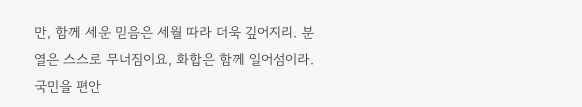만, 함께 세운 믿음은 세월 따라 더욱 깊어지리. 분열은 스스로 무너짐이요, 화합은 함께 일어섬이라. 국민을 편안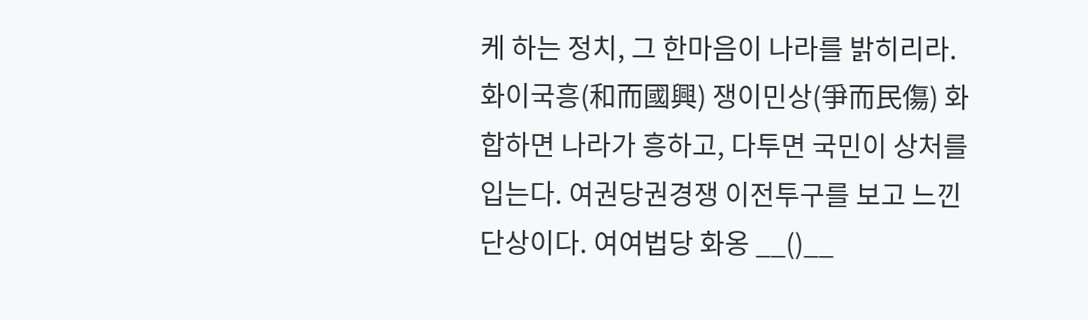케 하는 정치, 그 한마음이 나라를 밝히리라. 화이국흥(和而國興) 쟁이민상(爭而民傷) 화합하면 나라가 흥하고, 다투면 국민이 상처를 입는다. 여권당권경쟁 이전투구를 보고 느낀 단상이다. 여여법당 화옹 __()__